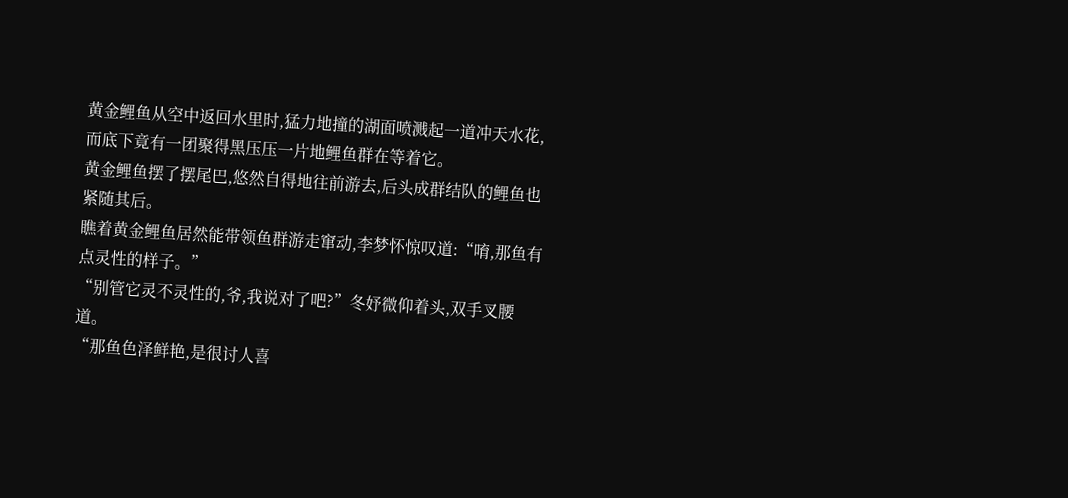黄金鲤鱼从空中返回水里时,猛力地撞的湖面喷溅起一道冲天水花,而底下竟有一团聚得黑压压一片地鲤鱼群在等着它。
黄金鲤鱼摆了摆尾巴,悠然自得地往前游去,后头成群结队的鲤鱼也紧随其后。
瞧着黄金鲤鱼居然能带领鱼群游走窜动,李梦怀惊叹道:“唷,那鱼有点灵性的样子。”
“别管它灵不灵性的,爷,我说对了吧?”冬妤微仰着头,双手叉腰道。
“那鱼色泽鲜艳,是很讨人喜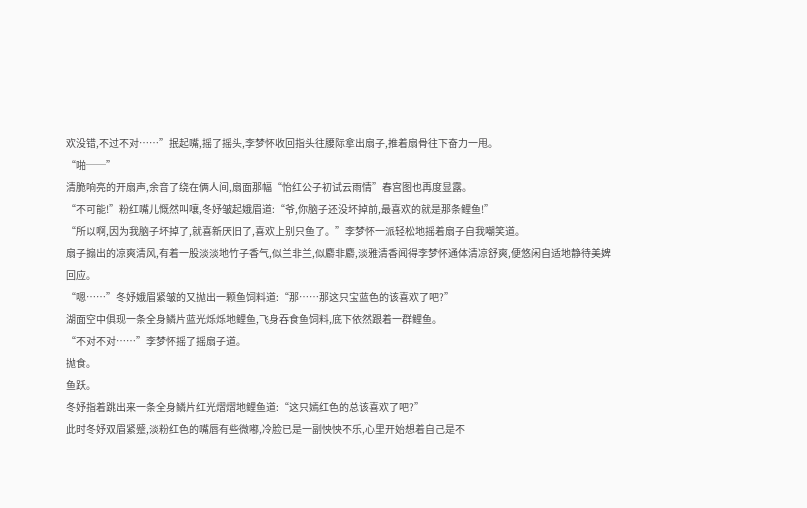欢没错,不过不对……”抿起嘴,摇了摇头,李梦怀收回指头往腰际拿出扇子,推着扇骨往下奋力一甩。
“啪──”
清脆响亮的开扇声,余音了绕在俩人间,扇面那幅“怡红公子初试云雨情”春宫图也再度显露。
“不可能!”粉红嘴儿慨然叫嚷,冬妤皱起娥眉道:“爷,你脑子还没坏掉前,最喜欢的就是那条鲤鱼!”
“所以啊,因为我脑子坏掉了,就喜新厌旧了,喜欢上别只鱼了。”李梦怀一派轻松地摇着扇子自我嘲笑道。
扇子搧出的凉爽清风,有着一股淡淡地竹子香气,似兰非兰,似麝非麝,淡雅清香闻得李梦怀通体清凉舒爽,便悠闲自适地静待美婢回应。
“嗯……”冬妤娥眉紧皱的又抛出一颗鱼饲料道:“那……那这只宝蓝色的该喜欢了吧?”
湖面空中俱现一条全身鳞片蓝光烁烁地鲤鱼,飞身吞食鱼饲料,底下依然跟着一群鲤鱼。
“不对不对……”李梦怀摇了摇扇子道。
抛食。
鱼跃。
冬妤指着跳出来一条全身鳞片红光熠熠地鲤鱼道:“这只嫣红色的总该喜欢了吧?”
此时冬妤双眉紧蹙,淡粉红色的嘴唇有些微嘟,冷脸已是一副怏怏不乐,心里开始想着自己是不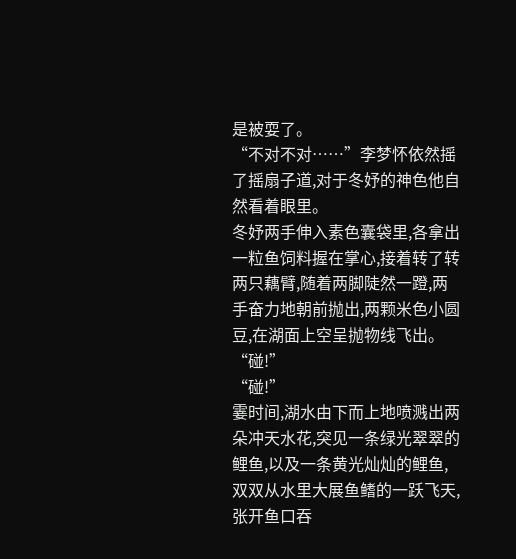是被耍了。
“不对不对……”李梦怀依然摇了摇扇子道,对于冬妤的神色他自然看着眼里。
冬妤两手伸入素色囊袋里,各拿出一粒鱼饲料握在掌心,接着转了转两只藕臂,随着两脚陡然一蹬,两手奋力地朝前抛出,两颗米色小圆豆,在湖面上空呈抛物线飞出。
“碰!”
“碰!”
霎时间,湖水由下而上地喷溅出两朵冲天水花,突见一条绿光翠翠的鲤鱼,以及一条黄光灿灿的鲤鱼,双双从水里大展鱼鳍的一跃飞天,张开鱼口吞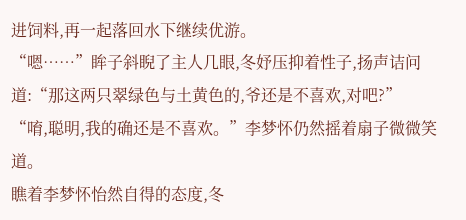进饲料,再一起落回水下继续优游。
“嗯……”眸子斜睨了主人几眼,冬妤压抑着性子,扬声诘问道:“那这两只翠绿色与土黄色的,爷还是不喜欢,对吧?”
“唷,聪明,我的确还是不喜欢。”李梦怀仍然摇着扇子微微笑道。
瞧着李梦怀怡然自得的态度,冬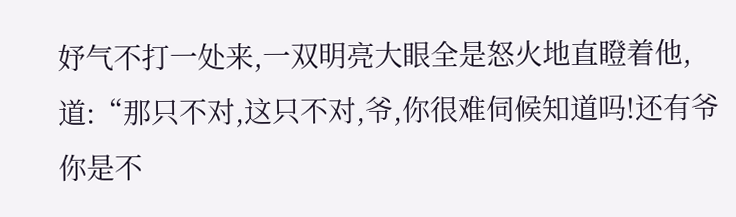妤气不打一处来,一双明亮大眼全是怒火地直瞪着他,道:“那只不对,这只不对,爷,你很难伺候知道吗!还有爷你是不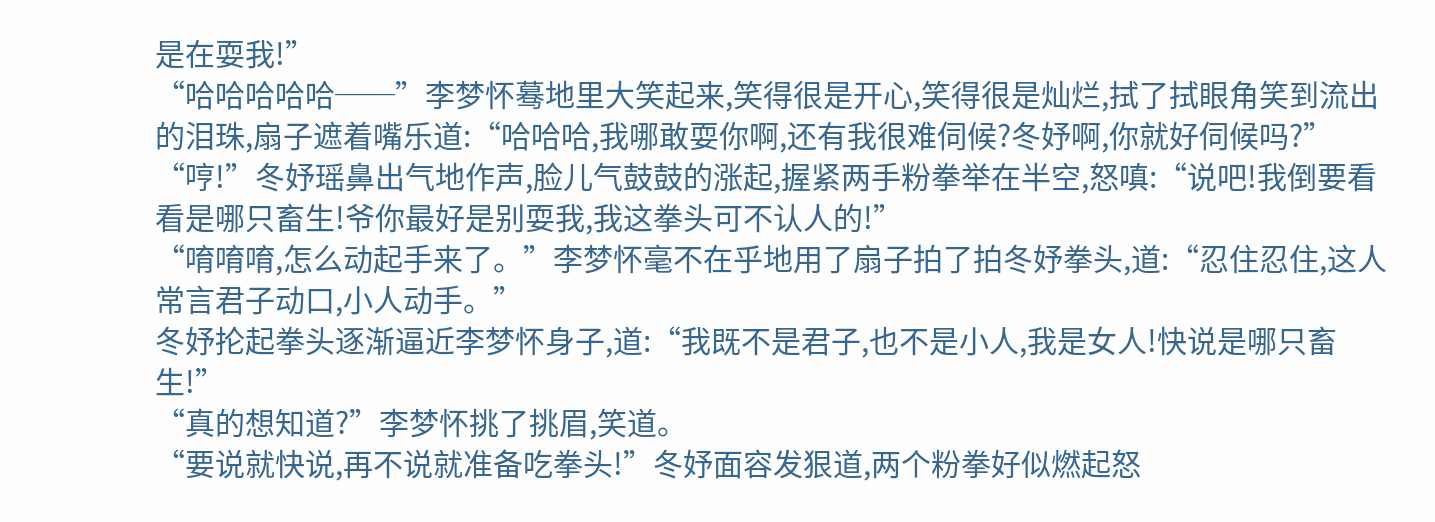是在耍我!”
“哈哈哈哈哈──”李梦怀蓦地里大笑起来,笑得很是开心,笑得很是灿烂,拭了拭眼角笑到流出的泪珠,扇子遮着嘴乐道:“哈哈哈,我哪敢耍你啊,还有我很难伺候?冬妤啊,你就好伺候吗?”
“哼!”冬妤瑶鼻出气地作声,脸儿气鼓鼓的涨起,握紧两手粉拳举在半空,怒嗔:“说吧!我倒要看看是哪只畜生!爷你最好是别耍我,我这拳头可不认人的!”
“唷唷唷,怎么动起手来了。”李梦怀毫不在乎地用了扇子拍了拍冬妤拳头,道:“忍住忍住,这人常言君子动口,小人动手。”
冬妤抡起拳头逐渐逼近李梦怀身子,道:“我既不是君子,也不是小人,我是女人!快说是哪只畜生!”
“真的想知道?”李梦怀挑了挑眉,笑道。
“要说就快说,再不说就准备吃拳头!”冬妤面容发狠道,两个粉拳好似燃起怒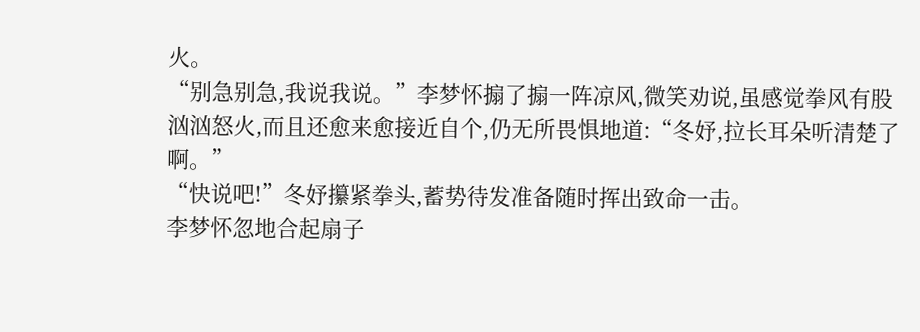火。
“别急别急,我说我说。”李梦怀搧了搧一阵凉风,微笑劝说,虽感觉拳风有股汹汹怒火,而且还愈来愈接近自个,仍无所畏惧地道:“冬妤,拉长耳朵听清楚了啊。”
“快说吧!”冬妤攥紧拳头,蓄势待发准备随时挥出致命一击。
李梦怀忽地合起扇子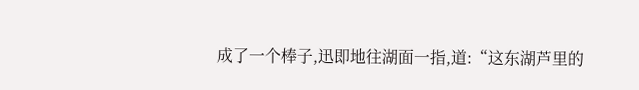成了一个棒子,迅即地往湖面一指,道:“这东湖芦里的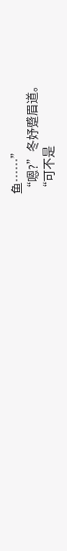鱼……”
“嗯?”冬妤蹙眉道。
“可不是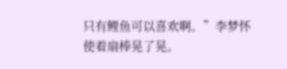只有鲤鱼可以喜欢啊。”李梦怀使着扇棒晃了晃。